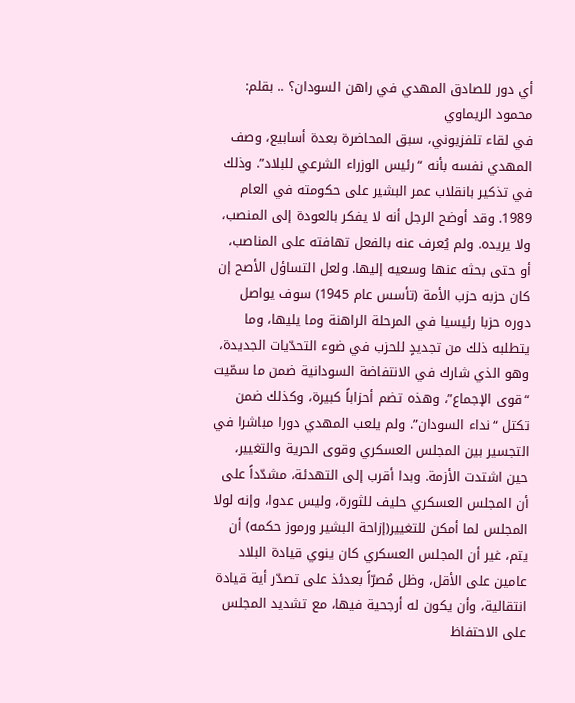أي دور للصادق المهدي في راهن السودان؟ .. بقلم: محمود الريماوي
في لقاء تلفزيوني، سبق المحاضرة بعدة أسابيع، وصف المهدي نفسه بأنه “رئيس الوزراء الشرعي للبلاد”. وذلك في تذكير بانقلاب عمر البشير على حكومته في العام 1989. وقد أوضح الرجل أنه لا يفكر بالعودة إلى المنصب، ولا يريده. ولم يُعرف عنه بالفعل تهافته على المناصب، أو حتى بحثه عنها وسعيه إليها. ولعل التساؤل الأصح إن كان حزبه حزب الأمة (تأسس عام 1945) سوف يواصل دوره حزبا رئيسيا في المرحلة الراهنة وما يليها، وما يتطلبه ذلك من تجديدٍ للحزب في ضوء التحدّيات الجديدة، وهو الذي شارك في الانتفاضة السودانية ضمن ما سمّيت “قوى الإجماع”، وهذه تضم أحزاباً كبيرة، وكذلك ضمن تكتل “نداء السودان”. ولم يلعب المهدي دورا مباشرا في التجسير بين المجلس العسكري وقوى الحرية والتغيير، حين اشتدت الأزمة. وبدا أقرب إلى التهدئة، مشدّداً على أن المجلس العسكري حليف للثورة، وليس عدوا، وإنه لولا المجلس لما أمكن للتغيير(إزاحة البشير ورموز حكمه) أن يتم، غير أن المجلس العسكري كان ينوي قيادة البلاد عامين على الأقل، وظل مُصرّاً بعدئذ على تصدّر أية قيادة انتقالية، وأن يكون له أرجحية فيها، مع تشديد المجلس على الاحتفاظ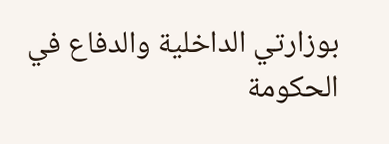بوزارتي الداخلية والدفاع في الحكومة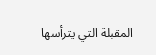المقبلة التي يترأسها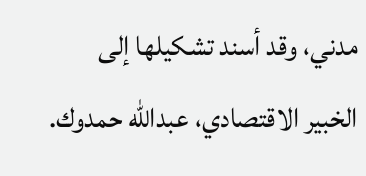مدني، وقد أسند تشكيلها إلى الخبير الاقتصادي، عبدالله حمدوك.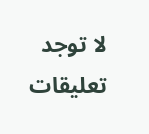لا توجد تعليقات